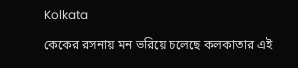Kolkata

কেকের রসনায় মন ভরিয়ে চলেছে কলকাতার এই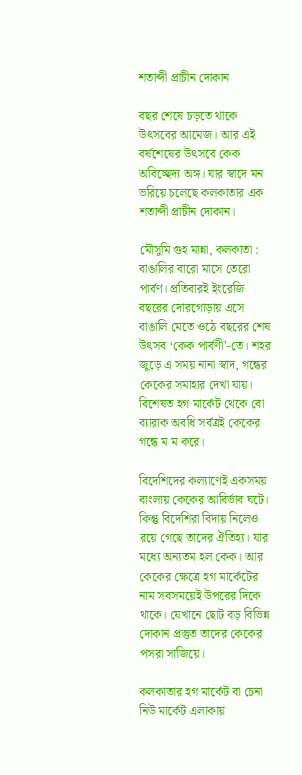শতাব্দী প্রাচীন দোকান

বছর শেষে চড়তে থাকে উৎসবের আমেজ। আর এই বর্ষশেষের উৎসবে কেক অবিচ্ছেদ্য অঙ্গ। যার স্বাদে মন ভরিয়ে চলেছে কলকাতার এক শতাব্দী প্রাচীন দোকান।

মৌসুমি গুহ মান্না, কলকাতা : বাঙালির বারো মাসে তেরো পার্বণ। প্রতিবারই ইংরেজি বছরের দোরগোড়ায় এসে বাঙালি মেতে ওঠে বছরের শেষ উৎসব ‘কেক পার্বণী’-তে। শহর জুড়ে এ সময় নানা স্বাদ, গন্ধের কেকের সমাহার দেখা যায়। বিশেষত হগ মার্কেট থেকে বো ব্যারাক অবধি সর্বত্রই কেকের গন্ধে ম ম করে।

বিদেশিদের কল্যাণেই একসময় বাংলায় কেকের আবির্ভাব ঘটে। কিন্তু বিদেশিরা বিদায় নিলেও রয়ে গেছে তাদের ঐতিহ্য। যার মধ্যে অন্যতম হল কেক। আর কেকের ক্ষেত্রে হগ মার্কেটের নাম সবসময়েই উপরের দিকে থাকে। যেখানে ছোট বড় বিভিন্ন দোকান প্রস্তুত তাদের কেকের পসরা সাজিয়ে।

কলকাতার হগ মার্কেট বা চেনা নিউ মার্কেট এলাকায়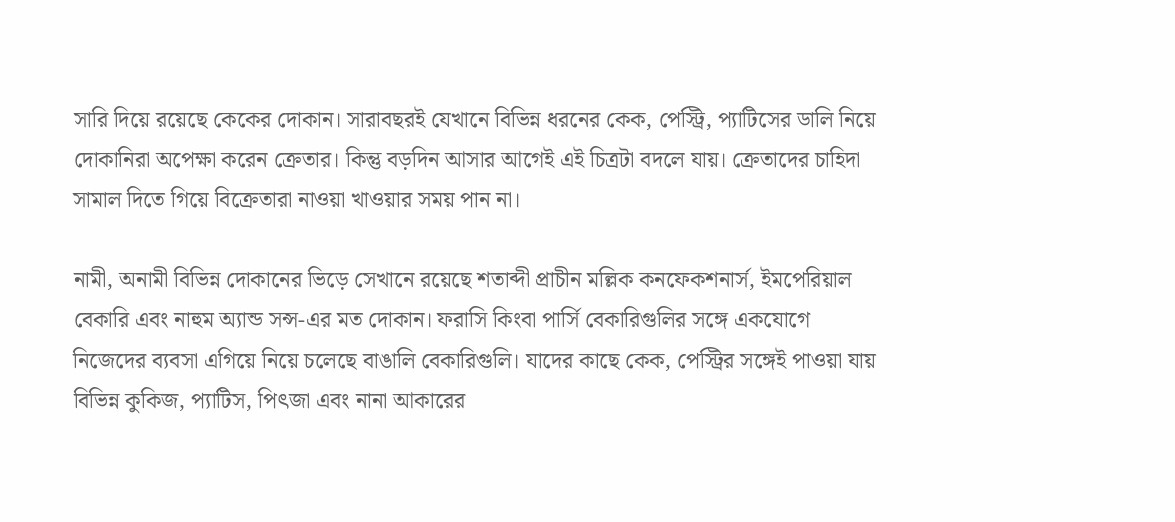সারি দিয়ে রয়েছে কেকের দোকান। সারাবছরই যেখানে বিভিন্ন ধরনের কেক, পেস্ট্রি, প্যাটিসের ডালি নিয়ে দোকানিরা অপেক্ষা করেন ক্রেতার। কিন্তু বড়দিন আসার আগেই এই চিত্রটা বদলে যায়। ক্রেতাদের চাহিদা সামাল দিতে গিয়ে বিক্রেতারা নাওয়া খাওয়ার সময় পান না।

নামী, অনামী বিভিন্ন দোকানের ভিড়ে সেখানে রয়েছে শতাব্দী প্রাচীন মল্লিক কনফেকশনার্স, ইমপেরিয়াল বেকারি এবং নাহুম অ্যান্ড সন্স-এর মত দোকান। ফরাসি কিংবা পার্সি বেকারিগুলির সঙ্গে একযোগে নিজেদের ব্যবসা এগিয়ে নিয়ে চলেছে বাঙালি বেকারিগুলি। যাদের কাছে কেক, পেস্ট্রির সঙ্গেই পাওয়া যায় বিভিন্ন কুকিজ, প্যাটিস, পিৎজা এবং নানা আকারের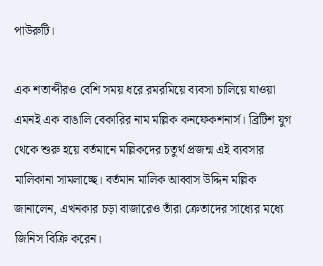পাউরুটি।

এক শতাব্দীরও বেশি সময় ধরে রমরমিয়ে ব্যবসা চালিয়ে যাওয়া এমনই এক বাঙালি বেকারির নাম মল্লিক কনফেকশনার্স। ব্রিটিশ যুগ থেকে শুরু হয়ে বর্তমানে মল্লিকদের চতুর্থ প্রজন্ম এই ব্যবসার মালিকানা সামলাচ্ছে। বর্তমান মালিক আব্বাস উদ্দিন মল্লিক জানালেন, এখনকার চড়া বাজারেও তাঁরা ক্রেতাদের সাধ্যের মধ্যে জিনিস বিক্রি করেন।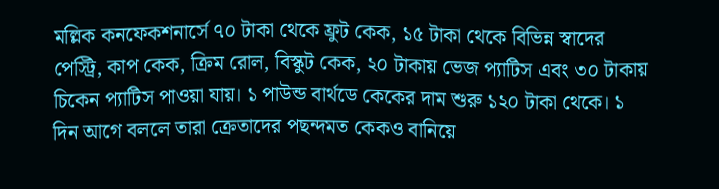মল্লিক কনফেকশনার্সে ৭০ টাকা থেকে ফ্রুট কেক, ১৫ টাকা থেকে বিভিন্ন স্বাদের পেস্ট্রি, কাপ কেক, ক্রিম রোল, বিস্কুট কেক, ২০ টাকায় ভেজ প্যাটিস এবং ৩০ টাকায় চিকেন প্যাটিস পাওয়া যায়। ১ পাউন্ড বার্থডে কেকের দাম শুরু ১২০ টাকা থেকে। ১ দিন আগে বললে তারা ক্রেতাদের পছন্দমত কেকও বানিয়ে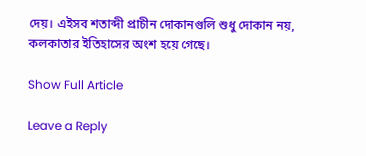দেয়। এইসব শতাব্দী প্রাচীন দোকানগুলি শুধু দোকান নয়, কলকাতার ইতিহাসের অংশ হয়ে গেছে।

Show Full Article

Leave a Reply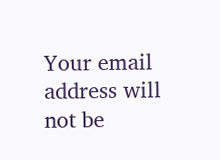Your email address will not be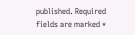published. Required fields are marked *